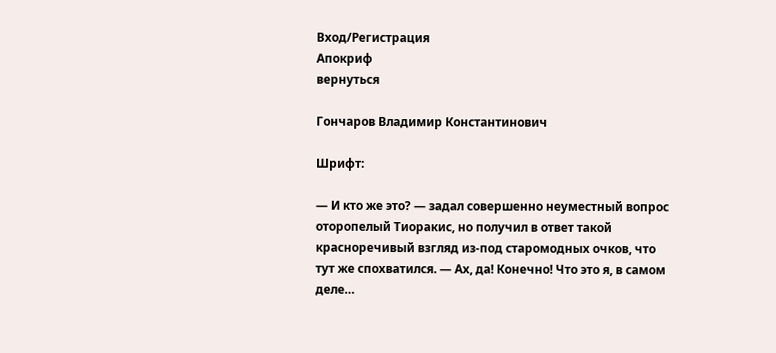Вход/Регистрация
Апокриф
вернуться

Гончаров Владимир Константинович

Шрифт:

— И кто же это? — задал совершенно неуместный вопрос оторопелый Тиоракис, но получил в ответ такой красноречивый взгляд из-под старомодных очков, что тут же спохватился. — Ах, да! Конечно! Что это я, в самом деле…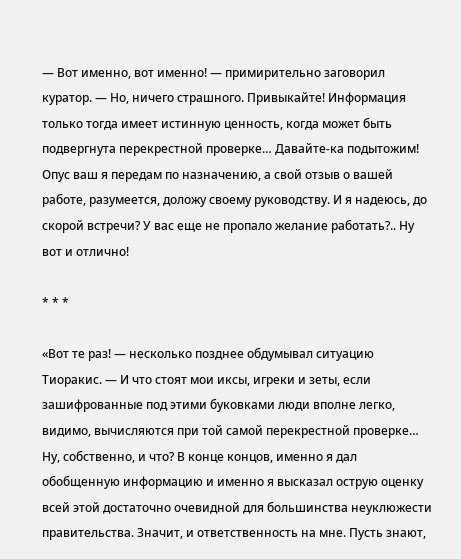— Вот именно, вот именно! — примирительно заговорил куратор. — Но, ничего страшного. Привыкайте! Информация только тогда имеет истинную ценность, когда может быть подвергнута перекрестной проверке… Давайте-ка подытожим! Опус ваш я передам по назначению, а свой отзыв о вашей работе, разумеется, доложу своему руководству. И я надеюсь, до скорой встречи? У вас еще не пропало желание работать?.. Ну вот и отлично!

* * *

«Вот те раз! — несколько позднее обдумывал ситуацию Тиоракис. — И что стоят мои иксы, игреки и зеты, если зашифрованные под этими буковками люди вполне легко, видимо, вычисляются при той самой перекрестной проверке… Ну, собственно, и что? В конце концов, именно я дал обобщенную информацию и именно я высказал острую оценку всей этой достаточно очевидной для большинства неуклюжести правительства. Значит, и ответственность на мне. Пусть знают,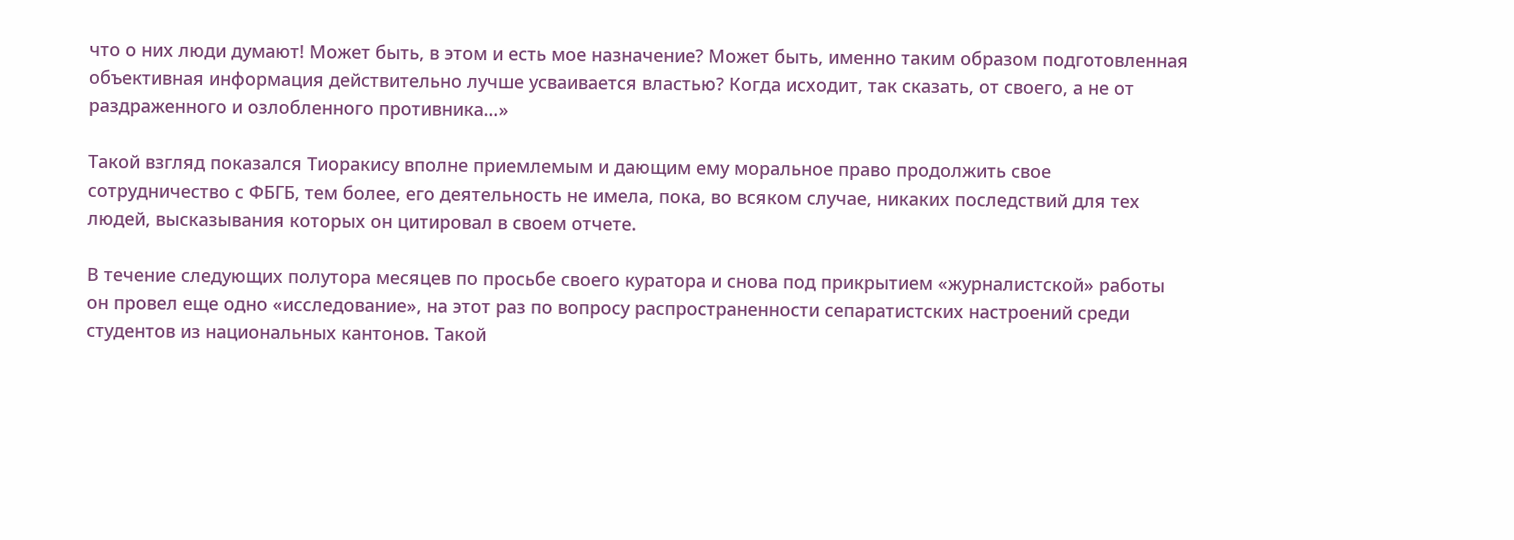что о них люди думают! Может быть, в этом и есть мое назначение? Может быть, именно таким образом подготовленная объективная информация действительно лучше усваивается властью? Когда исходит, так сказать, от своего, а не от раздраженного и озлобленного противника…»

Такой взгляд показался Тиоракису вполне приемлемым и дающим ему моральное право продолжить свое сотрудничество с ФБГБ, тем более, его деятельность не имела, пока, во всяком случае, никаких последствий для тех людей, высказывания которых он цитировал в своем отчете.

В течение следующих полутора месяцев по просьбе своего куратора и снова под прикрытием «журналистской» работы он провел еще одно «исследование», на этот раз по вопросу распространенности сепаратистских настроений среди студентов из национальных кантонов. Такой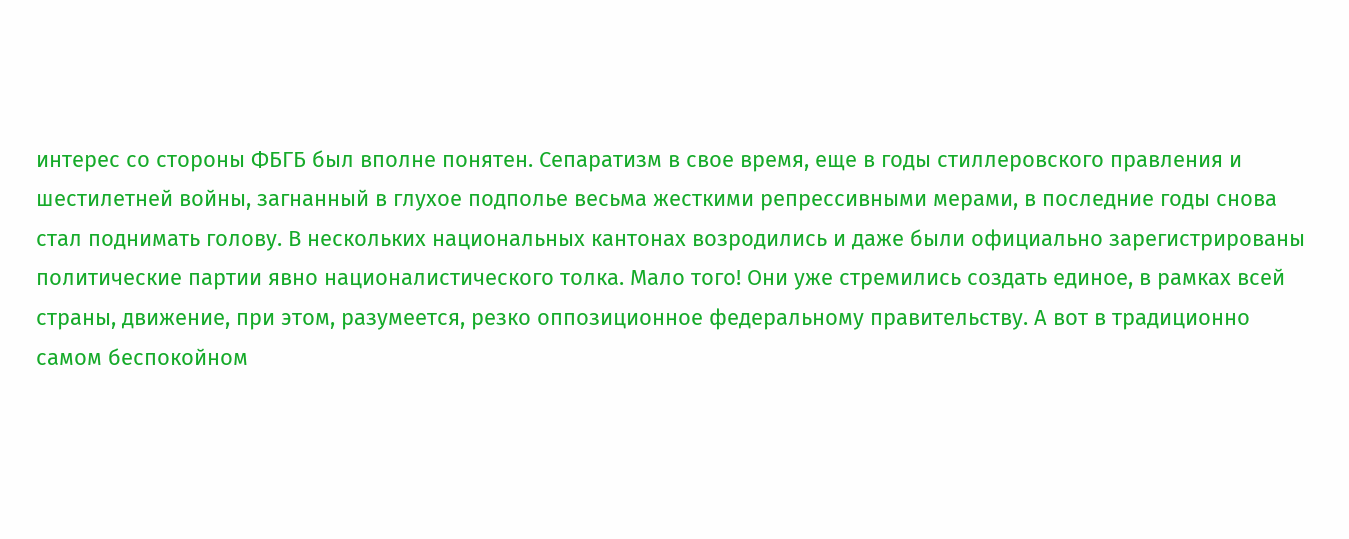интерес со стороны ФБГБ был вполне понятен. Сепаратизм в свое время, еще в годы стиллеровского правления и шестилетней войны, загнанный в глухое подполье весьма жесткими репрессивными мерами, в последние годы снова стал поднимать голову. В нескольких национальных кантонах возродились и даже были официально зарегистрированы политические партии явно националистического толка. Мало того! Они уже стремились создать единое, в рамках всей страны, движение, при этом, разумеется, резко оппозиционное федеральному правительству. А вот в традиционно самом беспокойном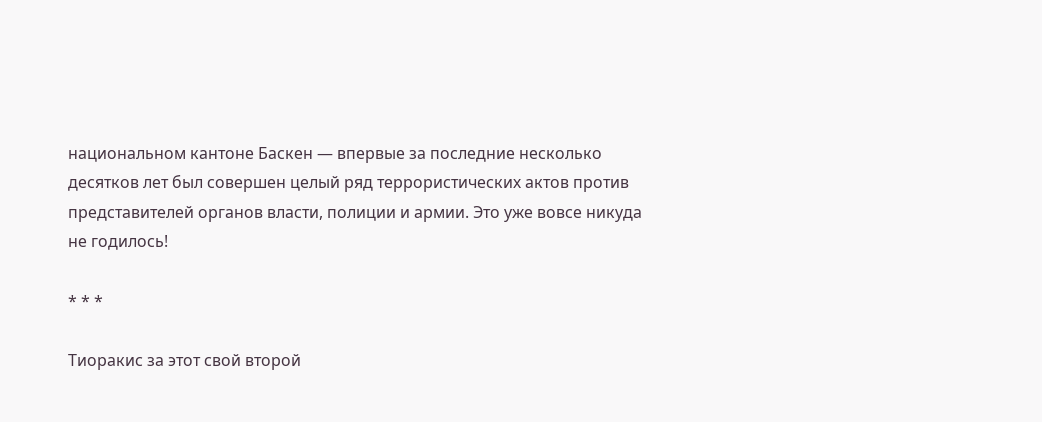национальном кантоне Баскен — впервые за последние несколько десятков лет был совершен целый ряд террористических актов против представителей органов власти, полиции и армии. Это уже вовсе никуда не годилось!

* * *

Тиоракис за этот свой второй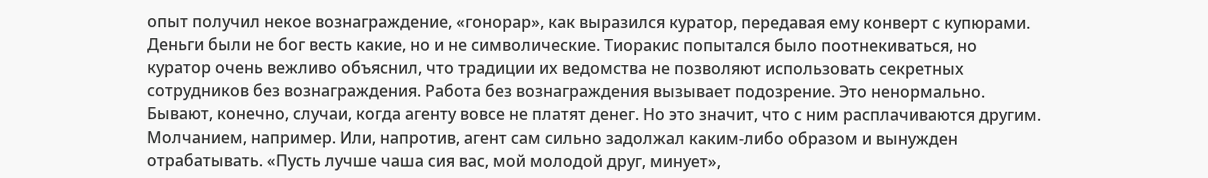опыт получил некое вознаграждение, «гонорар», как выразился куратор, передавая ему конверт с купюрами. Деньги были не бог весть какие, но и не символические. Тиоракис попытался было поотнекиваться, но куратор очень вежливо объяснил, что традиции их ведомства не позволяют использовать секретных сотрудников без вознаграждения. Работа без вознаграждения вызывает подозрение. Это ненормально. Бывают, конечно, случаи, когда агенту вовсе не платят денег. Но это значит, что с ним расплачиваются другим. Молчанием, например. Или, напротив, агент сам сильно задолжал каким-либо образом и вынужден отрабатывать. «Пусть лучше чаша сия вас, мой молодой друг, минует»,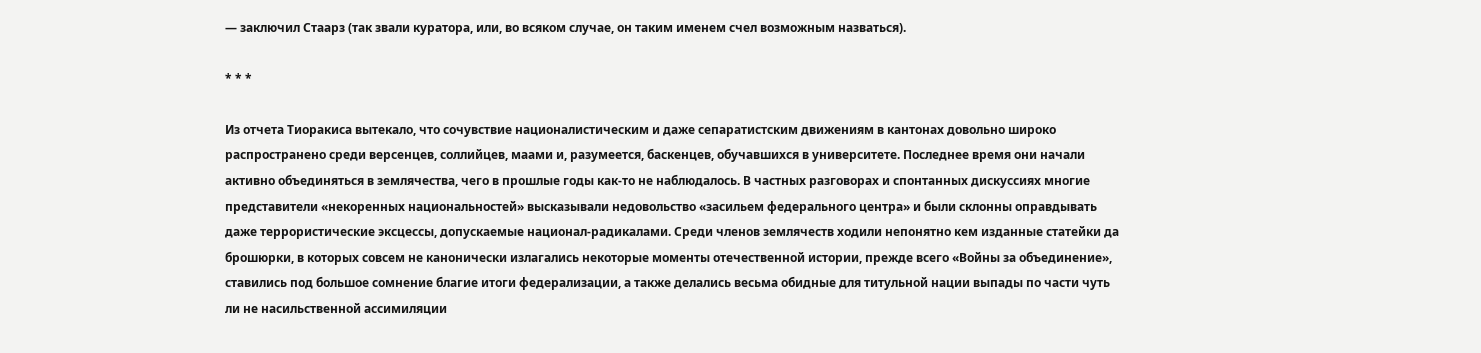— заключил Стаарз (так звали куратора, или, во всяком случае, он таким именем счел возможным назваться).

* * *

Из отчета Тиоракиса вытекало, что сочувствие националистическим и даже сепаратистским движениям в кантонах довольно широко распространено среди версенцев, соллийцев, маами и, разумеется, баскенцев, обучавшихся в университете. Последнее время они начали активно объединяться в землячества, чего в прошлые годы как-то не наблюдалось. В частных разговорах и спонтанных дискуссиях многие представители «некоренных национальностей» высказывали недовольство «засильем федерального центра» и были склонны оправдывать даже террористические эксцессы, допускаемые национал-радикалами. Среди членов землячеств ходили непонятно кем изданные статейки да брошюрки, в которых совсем не канонически излагались некоторые моменты отечественной истории, прежде всего «Войны за объединение», ставились под большое сомнение благие итоги федерализации, а также делались весьма обидные для титульной нации выпады по части чуть ли не насильственной ассимиляции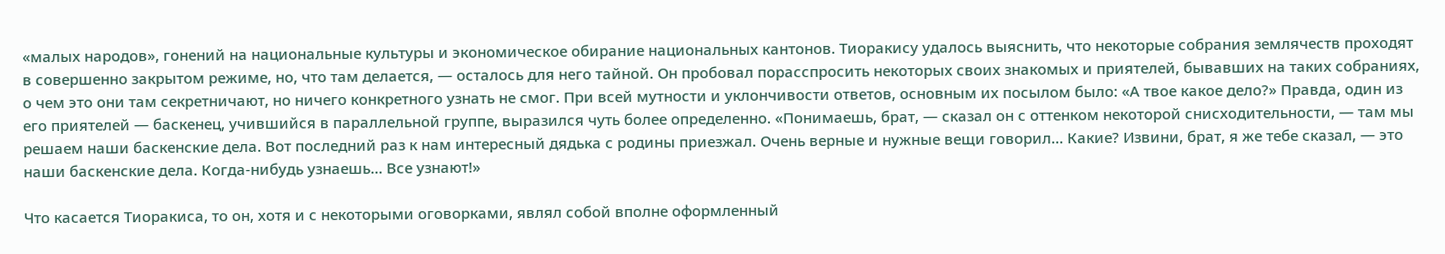«малых народов», гонений на национальные культуры и экономическое обирание национальных кантонов. Тиоракису удалось выяснить, что некоторые собрания землячеств проходят в совершенно закрытом режиме, но, что там делается, — осталось для него тайной. Он пробовал порасспросить некоторых своих знакомых и приятелей, бывавших на таких собраниях, о чем это они там секретничают, но ничего конкретного узнать не смог. При всей мутности и уклончивости ответов, основным их посылом было: «А твое какое дело?» Правда, один из его приятелей — баскенец, учившийся в параллельной группе, выразился чуть более определенно. «Понимаешь, брат, — сказал он с оттенком некоторой снисходительности, — там мы решаем наши баскенские дела. Вот последний раз к нам интересный дядька с родины приезжал. Очень верные и нужные вещи говорил… Какие? Извини, брат, я же тебе сказал, — это наши баскенские дела. Когда-нибудь узнаешь… Все узнают!»

Что касается Тиоракиса, то он, хотя и с некоторыми оговорками, являл собой вполне оформленный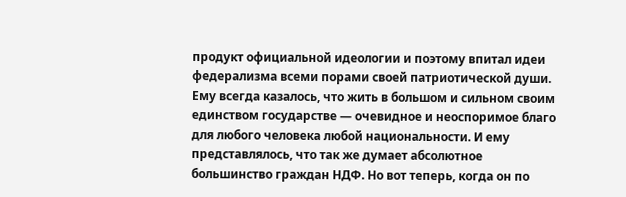продукт официальной идеологии и поэтому впитал идеи федерализма всеми порами своей патриотической души. Ему всегда казалось, что жить в большом и сильном своим единством государстве — очевидное и неоспоримое благо для любого человека любой национальности. И ему представлялось, что так же думает абсолютное большинство граждан НДФ. Но вот теперь, когда он по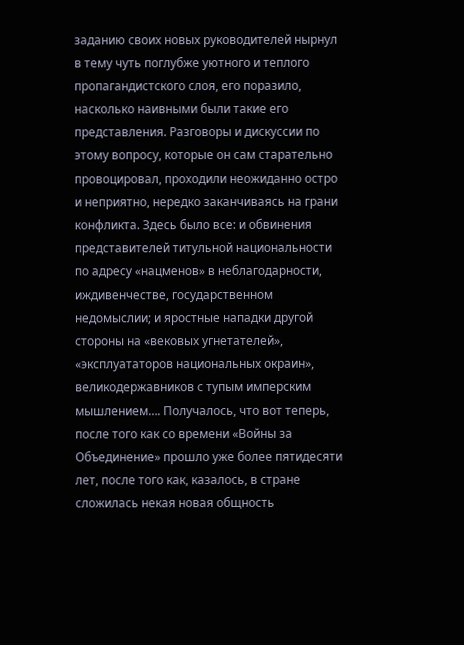заданию своих новых руководителей нырнул в тему чуть поглубже уютного и теплого пропагандистского слоя, его поразило, насколько наивными были такие его представления. Разговоры и дискуссии по этому вопросу, которые он сам старательно провоцировал, проходили неожиданно остро и неприятно, нередко заканчиваясь на грани конфликта. Здесь было все: и обвинения представителей титульной национальности по адресу «нацменов» в неблагодарности, иждивенчестве, государственном недомыслии; и яростные нападки другой стороны на «вековых угнетателей», «эксплуататоров национальных окраин», великодержавников с тупым имперским мышлением…. Получалось, что вот теперь, после того как со времени «Войны за Объединение» прошло уже более пятидесяти лет, после того как, казалось, в стране сложилась некая новая общность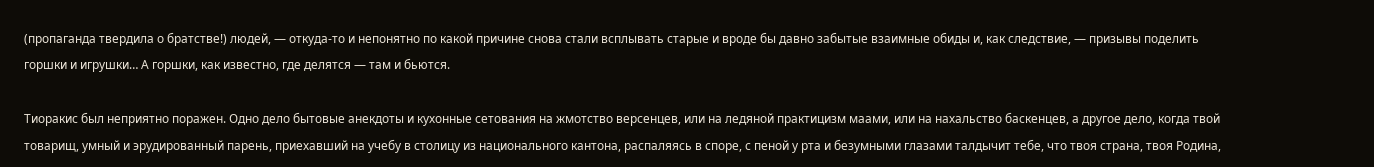(пропаганда твердила о братстве!) людей, — откуда-то и непонятно по какой причине снова стали всплывать старые и вроде бы давно забытые взаимные обиды и, как следствие, — призывы поделить горшки и игрушки… А горшки, как известно, где делятся — там и бьются.

Тиоракис был неприятно поражен. Одно дело бытовые анекдоты и кухонные сетования на жмотство версенцев, или на ледяной практицизм маами, или на нахальство баскенцев, а другое дело, когда твой товарищ, умный и эрудированный парень, приехавший на учебу в столицу из национального кантона, распаляясь в споре, с пеной у рта и безумными глазами талдычит тебе, что твоя страна, твоя Родина,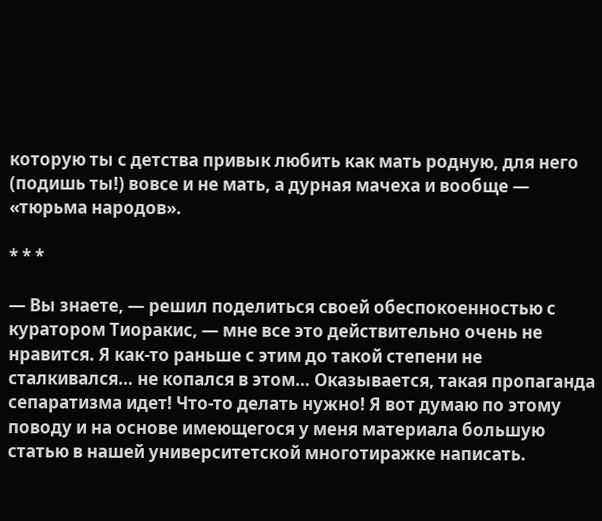которую ты с детства привык любить как мать родную, для него (подишь ты!) вовсе и не мать, а дурная мачеха и вообще — «тюрьма народов».

* * *

— Вы знаете, — решил поделиться своей обеспокоенностью с куратором Тиоракис, — мне все это действительно очень не нравится. Я как-то раньше с этим до такой степени не сталкивался… не копался в этом… Оказывается, такая пропаганда сепаратизма идет! Что-то делать нужно! Я вот думаю по этому поводу и на основе имеющегося у меня материала большую статью в нашей университетской многотиражке написать.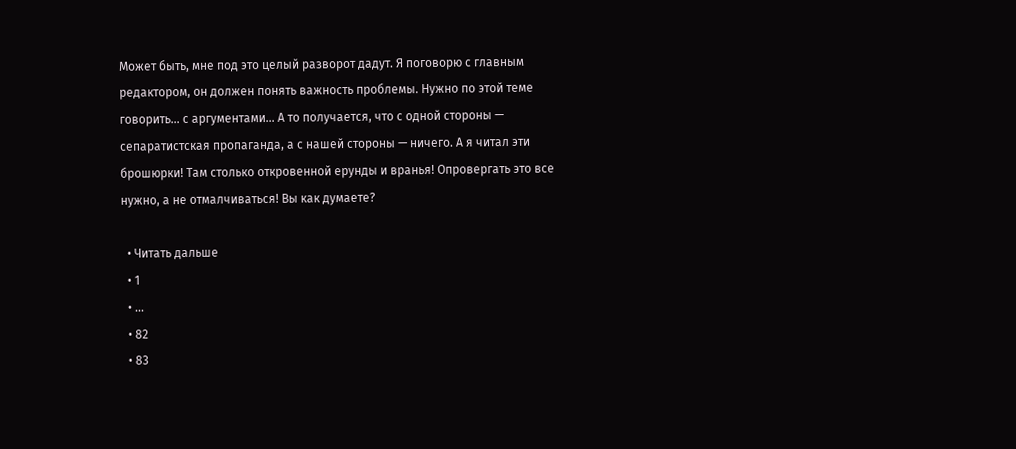Может быть, мне под это целый разворот дадут. Я поговорю с главным редактором, он должен понять важность проблемы. Нужно по этой теме говорить… с аргументами… А то получается, что с одной стороны — сепаратистская пропаганда, а с нашей стороны — ничего. А я читал эти брошюрки! Там столько откровенной ерунды и вранья! Опровергать это все нужно, а не отмалчиваться! Вы как думаете?

  • Читать дальше
  • 1
  • ...
  • 82
  • 83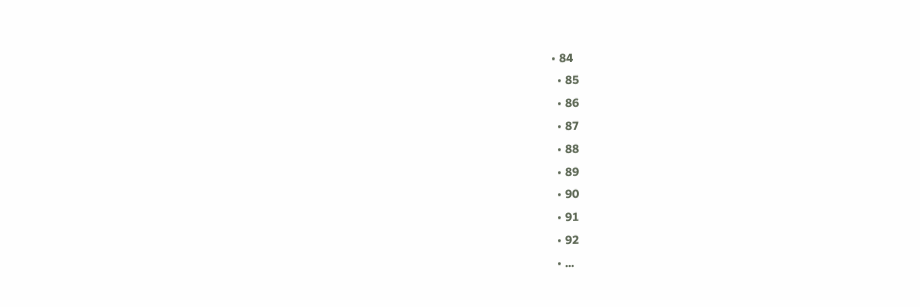• 84
  • 85
  • 86
  • 87
  • 88
  • 89
  • 90
  • 91
  • 92
  • ...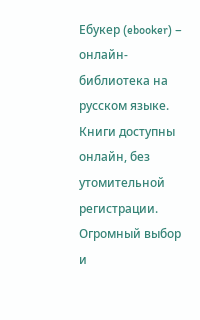Ебукер (ebooker) – онлайн-библиотека на русском языке. Книги доступны онлайн, без утомительной регистрации. Огромный выбор и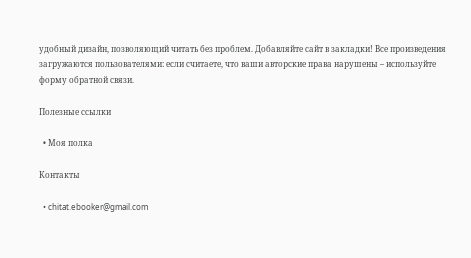удобный дизайн, позволяющий читать без проблем. Добавляйте сайт в закладки! Все произведения загружаются пользователями: если считаете, что ваши авторские права нарушены – используйте форму обратной связи.

Полезные ссылки

  • Моя полка

Контакты

  • chitat.ebooker@gmail.com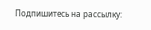Подпишитесь на рассылку: